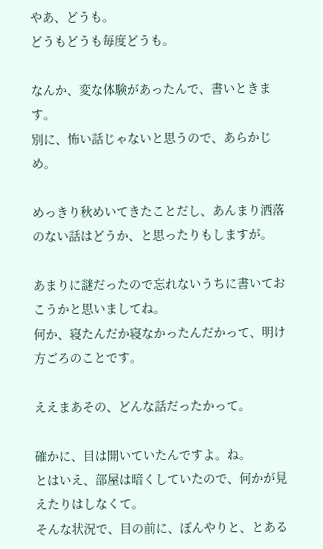やあ、どうも。
どうもどうも毎度どうも。

なんか、変な体験があったんで、書いときます。
別に、怖い話じゃないと思うので、あらかじめ。

めっきり秋めいてきたことだし、あんまり洒落のない話はどうか、と思ったりもしますが。

あまりに謎だったので忘れないうちに書いておこうかと思いましてね。
何か、寝たんだか寝なかったんだかって、明け方ごろのことです。

ええまあその、どんな話だったかって。

確かに、目は開いていたんですよ。ね。
とはいえ、部屋は暗くしていたので、何かが見えたりはしなくて。
そんな状況で、目の前に、ぼんやりと、とある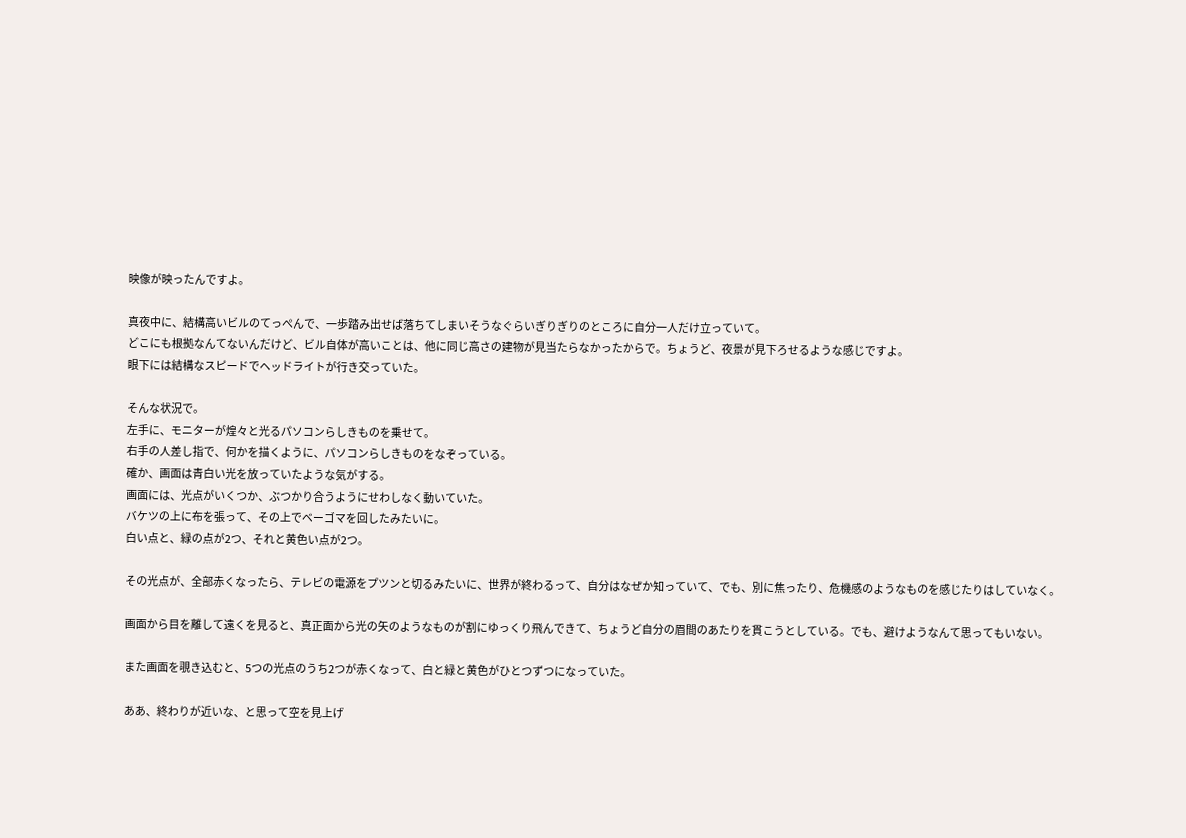映像が映ったんですよ。

真夜中に、結構高いビルのてっぺんで、一歩踏み出せば落ちてしまいそうなぐらいぎりぎりのところに自分一人だけ立っていて。
どこにも根拠なんてないんだけど、ビル自体が高いことは、他に同じ高さの建物が見当たらなかったからで。ちょうど、夜景が見下ろせるような感じですよ。
眼下には結構なスピードでヘッドライトが行き交っていた。

そんな状況で。
左手に、モニターが煌々と光るパソコンらしきものを乗せて。
右手の人差し指で、何かを描くように、パソコンらしきものをなぞっている。
確か、画面は青白い光を放っていたような気がする。
画面には、光点がいくつか、ぶつかり合うようにせわしなく動いていた。
バケツの上に布を張って、その上でベーゴマを回したみたいに。
白い点と、緑の点が2つ、それと黄色い点が2つ。

その光点が、全部赤くなったら、テレビの電源をプツンと切るみたいに、世界が終わるって、自分はなぜか知っていて、でも、別に焦ったり、危機感のようなものを感じたりはしていなく。

画面から目を離して遠くを見ると、真正面から光の矢のようなものが割にゆっくり飛んできて、ちょうど自分の眉間のあたりを貫こうとしている。でも、避けようなんて思ってもいない。

また画面を覗き込むと、5つの光点のうち2つが赤くなって、白と緑と黄色がひとつずつになっていた。

ああ、終わりが近いな、と思って空を見上げ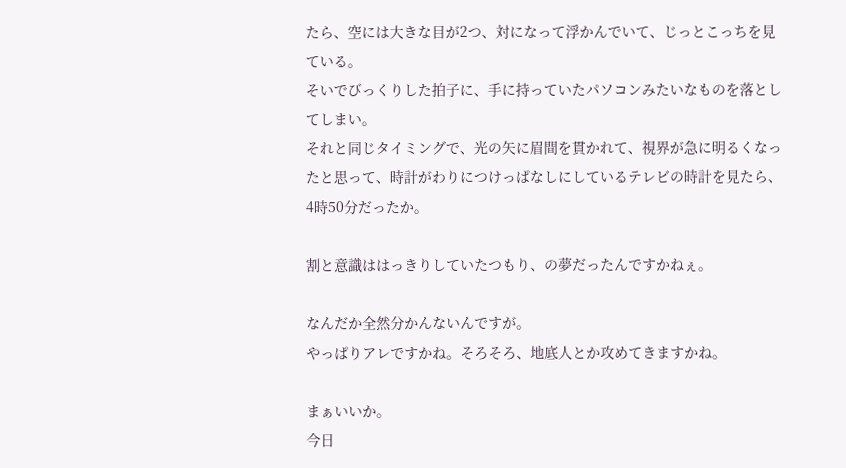たら、空には大きな目が2つ、対になって浮かんでいて、じっとこっちを見ている。
そいでびっくりした拍子に、手に持っていたパソコンみたいなものを落としてしまい。
それと同じタイミングで、光の矢に眉間を貫かれて、視界が急に明るくなったと思って、時計がわりにつけっぱなしにしているテレビの時計を見たら、4時50分だったか。

割と意識ははっきりしていたつもり、の夢だったんですかねぇ。

なんだか全然分かんないんですが。
やっぱりアレですかね。そろそろ、地底人とか攻めてきますかね。

まぁいいか。
今日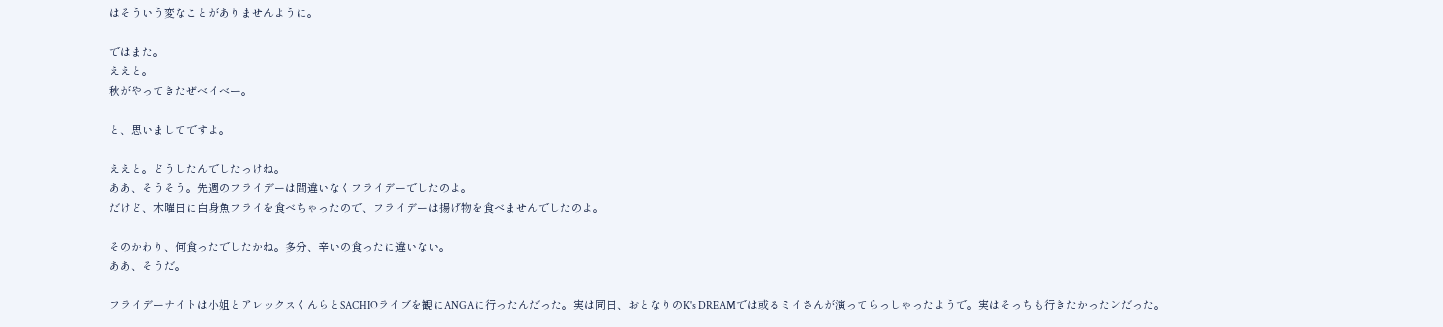はそういう変なことがありませんように。

ではまた。
ええと。
秋がやってきたぜベイベー。

と、思いましてですよ。

ええと。どうしたんでしたっけね。
ああ、そうそう。先週のフライデーは間違いなくフライデーでしたのよ。
だけど、木曜日に白身魚フライを食べちゃったので、フライデーは揚げ物を食べませんでしたのよ。

そのかわり、何食ったでしたかね。多分、辛いの食ったに違いない。
ああ、そうだ。

フライデーナイトは小姐とアレックスくんらとSACHIOライブを観にANGAに行ったんだった。実は同日、おとなりのK's DREAMでは或るミイさんが演ってらっしゃったようで。実はそっちも行きたかったンだった。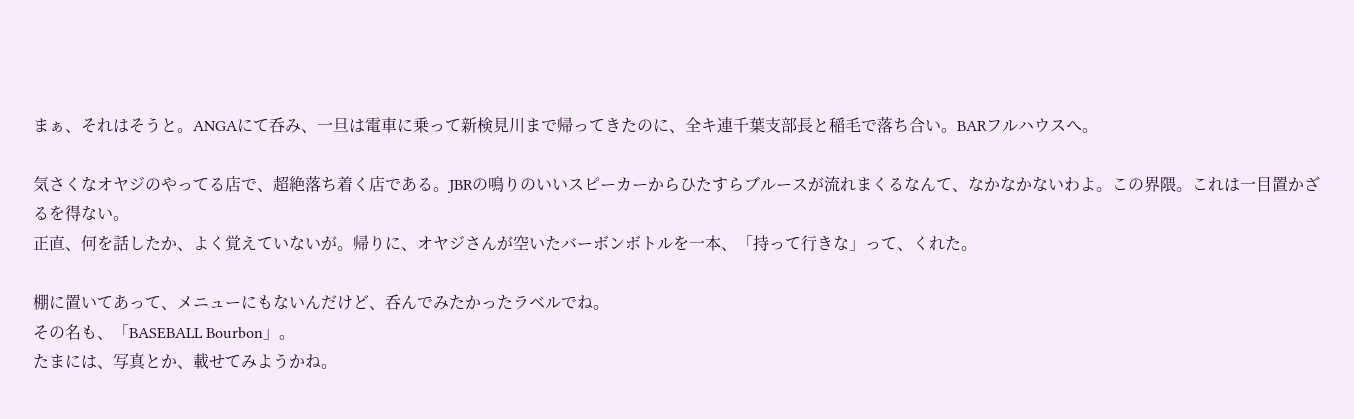まぁ、それはそうと。ANGAにて呑み、一旦は電車に乗って新検見川まで帰ってきたのに、全キ連千葉支部長と稲毛で落ち合い。BARフルハウスへ。

気さくなオヤジのやってる店で、超絶落ち着く店である。JBRの鳴りのいいスピーカーからひたすらブルースが流れまくるなんて、なかなかないわよ。この界隈。これは一目置かざるを得ない。
正直、何を話したか、よく覚えていないが。帰りに、オヤジさんが空いたバーボンボトルを一本、「持って行きな」って、くれた。

棚に置いてあって、メニューにもないんだけど、呑んでみたかったラベルでね。
その名も、「BASEBALL Bourbon」。
たまには、写真とか、載せてみようかね。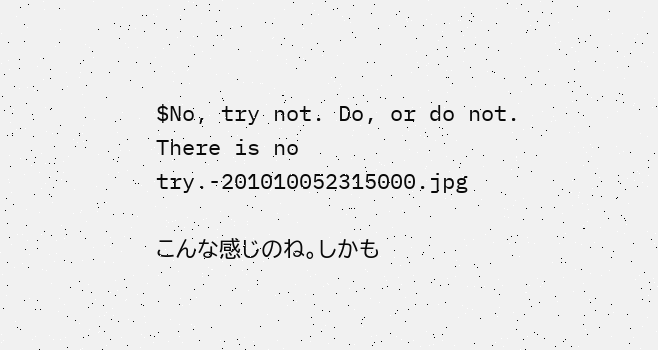$No, try not. Do, or do not. There is no try.-201010052315000.jpg

こんな感じのね。しかも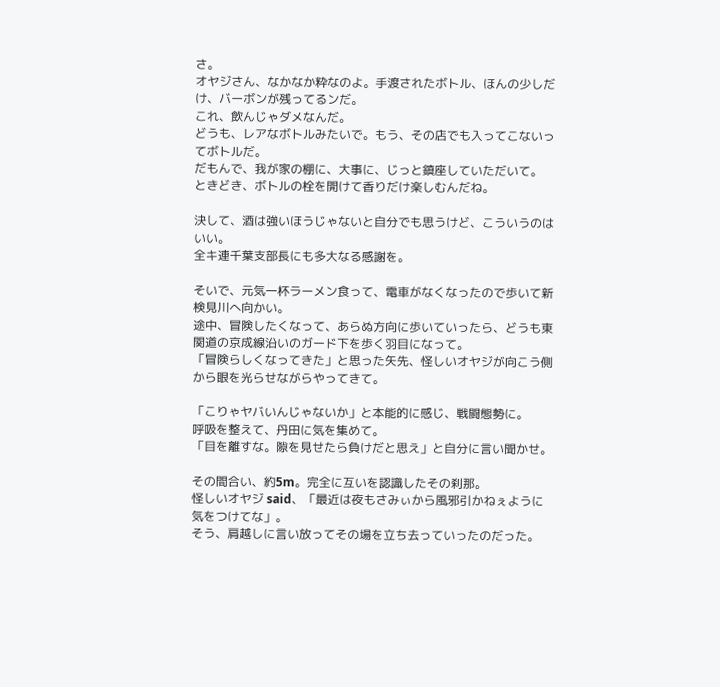さ。
オヤジさん、なかなか粋なのよ。手渡されたボトル、ほんの少しだけ、バーボンが残ってるンだ。
これ、飲んじゃダメなんだ。
どうも、レアなボトルみたいで。もう、その店でも入ってこないってボトルだ。
だもんで、我が家の棚に、大事に、じっと鎮座していただいて。
ときどき、ボトルの栓を開けて香りだけ楽しむんだね。

決して、酒は強いほうじゃないと自分でも思うけど、こういうのはいい。
全キ連千葉支部長にも多大なる感謝を。

そいで、元気一杯ラーメン食って、電車がなくなったので歩いて新検見川へ向かい。
途中、冒険したくなって、あらぬ方向に歩いていったら、どうも東関道の京成線沿いのガード下を歩く羽目になって。
「冒険らしくなってきた」と思った矢先、怪しいオヤジが向こう側から眼を光らせながらやってきて。

「こりゃヤバいんじゃないか」と本能的に感じ、戦闘態勢に。
呼吸を整えて、丹田に気を集めて。
「目を離すな。隙を見せたら負けだと思え」と自分に言い聞かせ。

その間合い、約5m。完全に互いを認識したその刹那。
怪しいオヤジ said、「最近は夜もさみぃから風邪引かねぇように気をつけてな」。
そう、肩越しに言い放ってその場を立ち去っていったのだった。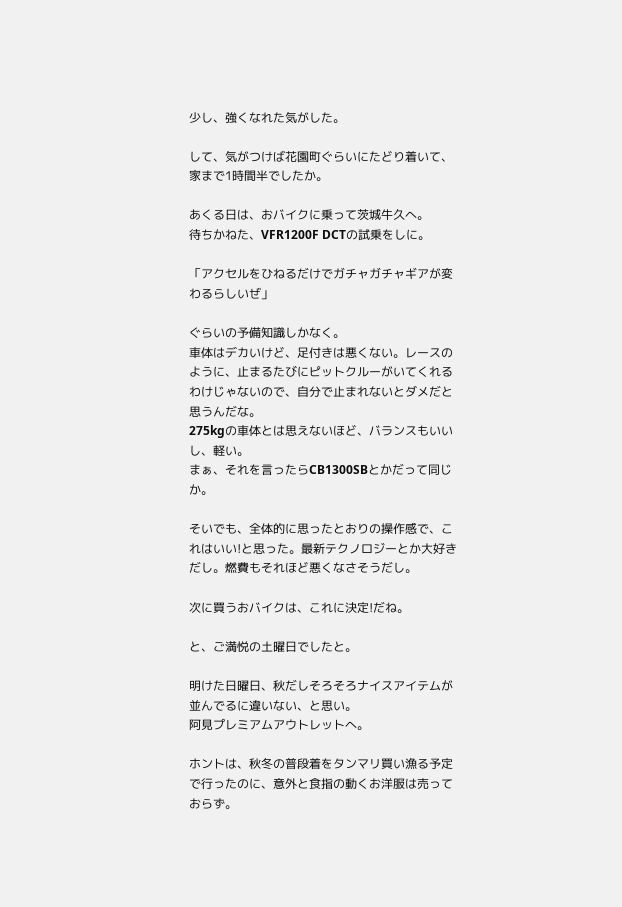少し、強くなれた気がした。

して、気がつけば花園町ぐらいにたどり着いて、家まで1時間半でしたか。

あくる日は、おバイクに乗って茨城牛久へ。
待ちかねた、VFR1200F DCTの試乗をしに。

「アクセルをひねるだけでガチャガチャギアが変わるらしいぜ」

ぐらいの予備知識しかなく。
車体はデカいけど、足付きは悪くない。レースのように、止まるたびにピットクルーがいてくれるわけじゃないので、自分で止まれないとダメだと思うんだな。
275kgの車体とは思えないほど、バランスもいいし、軽い。
まぁ、それを言ったらCB1300SBとかだって同じか。

そいでも、全体的に思ったとおりの操作感で、これはいい!と思った。最新テクノロジーとか大好きだし。燃費もそれほど悪くなさそうだし。

次に買うおバイクは、これに決定!だね。

と、ご満悦の土曜日でしたと。

明けた日曜日、秋だしそろそろナイスアイテムが並んでるに違いない、と思い。
阿見プレミアムアウトレットへ。

ホントは、秋冬の普段着をタンマリ買い漁る予定で行ったのに、意外と食指の動くお洋服は売っておらず。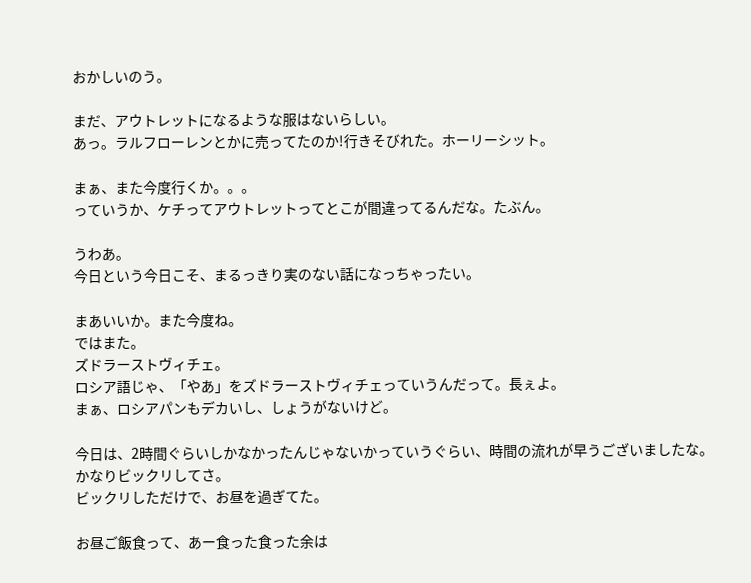おかしいのう。

まだ、アウトレットになるような服はないらしい。
あっ。ラルフローレンとかに売ってたのか!行きそびれた。ホーリーシット。

まぁ、また今度行くか。。。
っていうか、ケチってアウトレットってとこが間違ってるんだな。たぶん。

うわあ。
今日という今日こそ、まるっきり実のない話になっちゃったい。

まあいいか。また今度ね。
ではまた。
ズドラーストヴィチェ。
ロシア語じゃ、「やあ」をズドラーストヴィチェっていうんだって。長ぇよ。
まぁ、ロシアパンもデカいし、しょうがないけど。

今日は、2時間ぐらいしかなかったんじゃないかっていうぐらい、時間の流れが早うございましたな。
かなりビックリしてさ。
ビックリしただけで、お昼を過ぎてた。

お昼ご飯食って、あー食った食った余は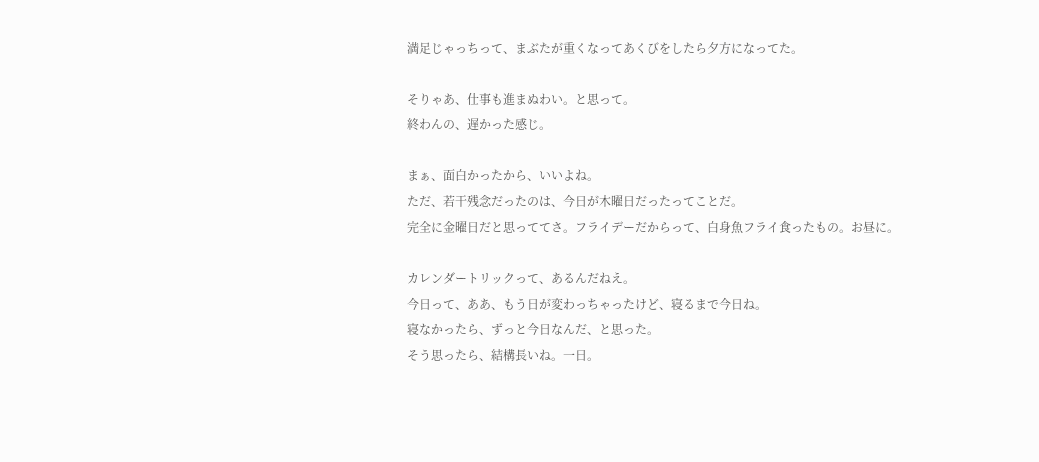満足じゃっちって、まぶたが重くなってあくびをしたら夕方になってた。

そりゃあ、仕事も進まぬわい。と思って。
終わんの、遅かった感じ。

まぁ、面白かったから、いいよね。
ただ、若干残念だったのは、今日が木曜日だったってことだ。
完全に金曜日だと思っててさ。フライデーだからって、白身魚フライ食ったもの。お昼に。

カレンダートリックって、あるんだねえ。
今日って、ああ、もう日が変わっちゃったけど、寝るまで今日ね。
寝なかったら、ずっと今日なんだ、と思った。
そう思ったら、結構長いね。一日。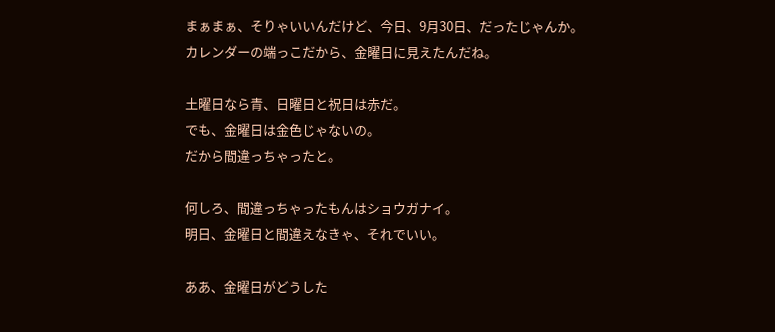まぁまぁ、そりゃいいんだけど、今日、9月30日、だったじゃんか。
カレンダーの端っこだから、金曜日に見えたんだね。

土曜日なら青、日曜日と祝日は赤だ。
でも、金曜日は金色じゃないの。
だから間違っちゃったと。

何しろ、間違っちゃったもんはショウガナイ。
明日、金曜日と間違えなきゃ、それでいい。

ああ、金曜日がどうした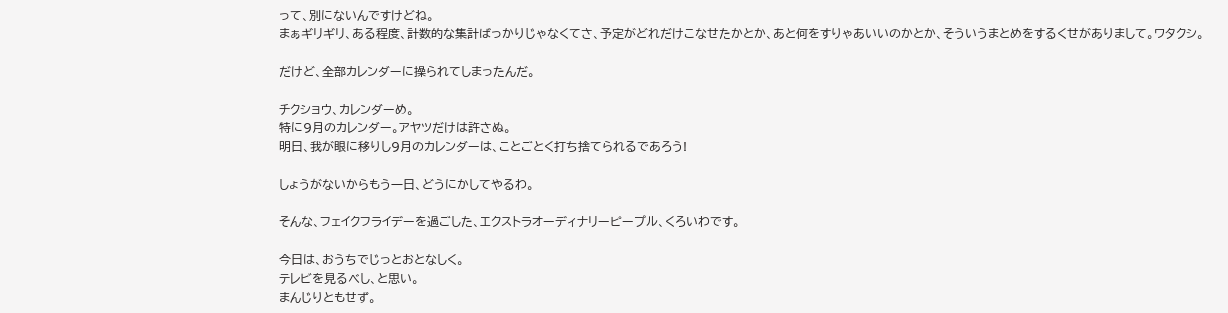って、別にないんですけどね。
まぁギリギリ、ある程度、計数的な集計ばっかりじゃなくてさ、予定がどれだけこなせたかとか、あと何をすりゃあいいのかとか、そういうまとめをするくせがありまして。ワタクシ。

だけど、全部カレンダーに操られてしまったんだ。

チクショウ、カレンダーめ。
特に9月のカレンダー。アヤツだけは許さぬ。
明日、我が眼に移りし9月のカレンダーは、ことごとく打ち捨てられるであろう!

しょうがないからもう一日、どうにかしてやるわ。

そんな、フェイクフライデーを過ごした、エクストラオーディナリーピープル、くろいわです。

今日は、おうちでじっとおとなしく。
テレビを見るべし、と思い。
まんじりともせず。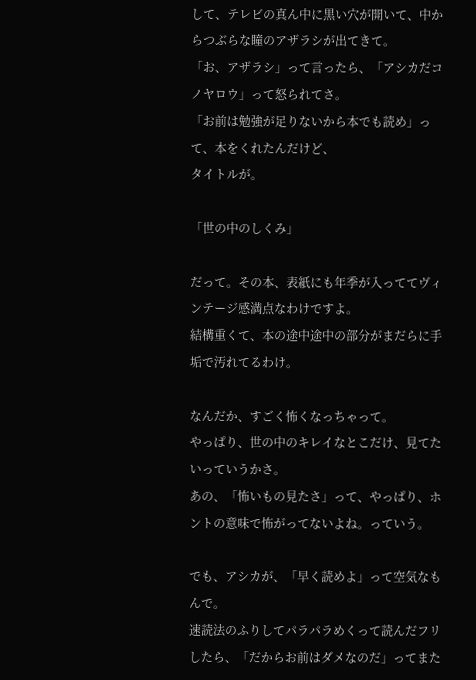して、テレビの真ん中に黒い穴が開いて、中からつぶらな瞳のアザラシが出てきて。
「お、アザラシ」って言ったら、「アシカだコノヤロウ」って怒られてさ。
「お前は勉強が足りないから本でも読め」って、本をくれたんだけど、
タイトルが。

「世の中のしくみ」

だって。その本、表紙にも年季が入っててヴィンテージ感満点なわけですよ。
結構重くて、本の途中途中の部分がまだらに手垢で汚れてるわけ。

なんだか、すごく怖くなっちゃって。
やっぱり、世の中のキレイなとこだけ、見てたいっていうかさ。
あの、「怖いもの見たさ」って、やっぱり、ホントの意味で怖がってないよね。っていう。

でも、アシカが、「早く読めよ」って空気なもんで。
速読法のふりしてパラパラめくって読んだフリしたら、「だからお前はダメなのだ」ってまた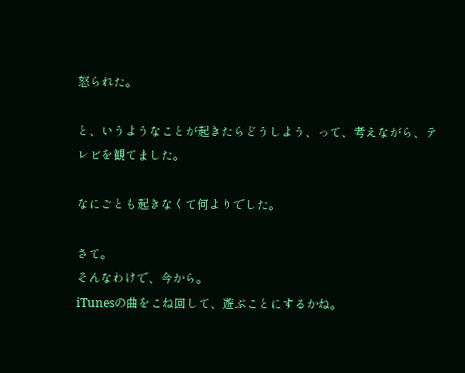怒られた。

と、いうようなことが起きたらどうしよう、って、考えながら、テレビを観てました。

なにごとも起きなくて何よりでした。

さて。
そんなわけで、今から。
iTunesの曲をこね回して、遊ぶことにするかね。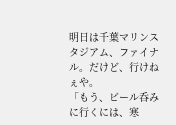明日は千葉マリンスタジアム、ファイナル。だけど、行けねぇや。
「もう、ビール呑みに行くには、寒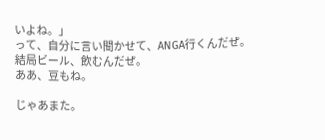いよね。」
って、自分に言い聞かせて、ANGA行くんだぜ。
結局ビール、飲むんだぜ。
ああ、豆もね。

じゃあまた。